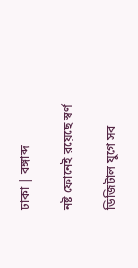ঢাকা | বঙ্গাব্দ

নষ্ট ফোনেই রয়েছে স্বর্ণ

ডিজিটাল যুগে সব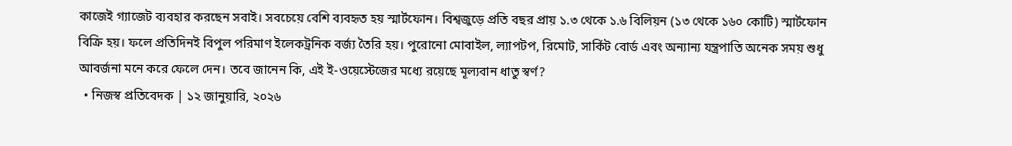কাজেই গ্যাজেট ব্যবহার করছেন সবাই। সবচেয়ে বেশি ব্যবহৃত হয় স্মার্টফোন। বিশ্বজুড়ে প্রতি বছর প্রায় ১.৩ থেকে ১.৬ বিলিয়ন (১৩ থেকে ১৬০ কোটি) স্মার্টফোন বিক্রি হয়। ফলে প্রতিদিনই বিপুল পরিমাণ ইলেকট্রনিক বর্জ্য তৈরি হয়। পুরোনো মোবাইল, ল্যাপটপ, রিমোট, সার্কিট বোর্ড এবং অন্যান্য যন্ত্রপাতি অনেক সময় শুধু আবর্জনা মনে করে ফেলে দেন। তবে জানেন কি, এই ই-ওয়েস্টেজের মধ্যে রয়েছে মূল্যবান ধাতু স্বর্ণ?
  • নিজস্ব প্রতিবেদক | ১২ জানুয়ারি, ২০২৬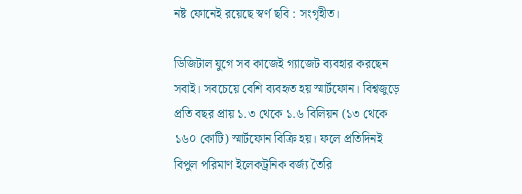নষ্ট ফোনেই রয়েছে স্বর্ণ ছবি : সংগৃহীত।

ডিজিটাল যুগে সব কাজেই গ্যাজেট ব্যবহার করছেন সবাই। সবচেয়ে বেশি ব্যবহৃত হয় স্মার্টফোন। বিশ্বজুড়ে প্রতি বছর প্রায় ১.৩ থেকে ১.৬ বিলিয়ন (১৩ থেকে ১৬০ কোটি) স্মার্টফোন বিক্রি হয়। ফলে প্রতিদিনই বিপুল পরিমাণ ইলেকট্রনিক বর্জ্য তৈরি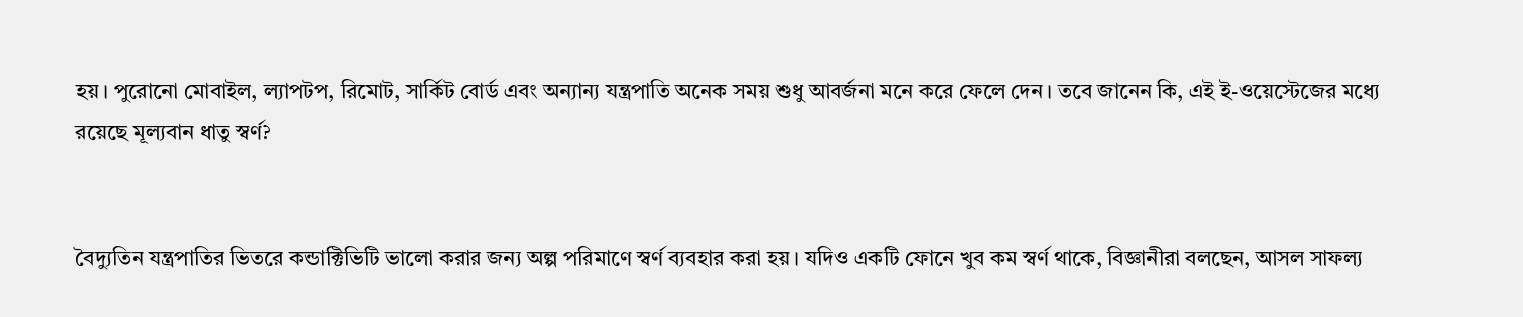হয়। পুরোনো মোবাইল, ল্যাপটপ, রিমোট, সার্কিট বোর্ড এবং অন্যান্য যন্ত্রপাতি অনেক সময় শুধু আবর্জনা মনে করে ফেলে দেন। তবে জানেন কি, এই ই-ওয়েস্টেজের মধ্যে রয়েছে মূল্যবান ধাতু স্বর্ণ?


বৈদ্যুতিন যন্ত্রপাতির ভিতরে কন্ডাক্টিভিটি ভালো করার জন্য অল্প পরিমাণে স্বর্ণ ব্যবহার করা হয়। যদিও একটি ফোনে খুব কম স্বর্ণ থাকে, বিজ্ঞানীরা বলছেন, আসল সাফল্য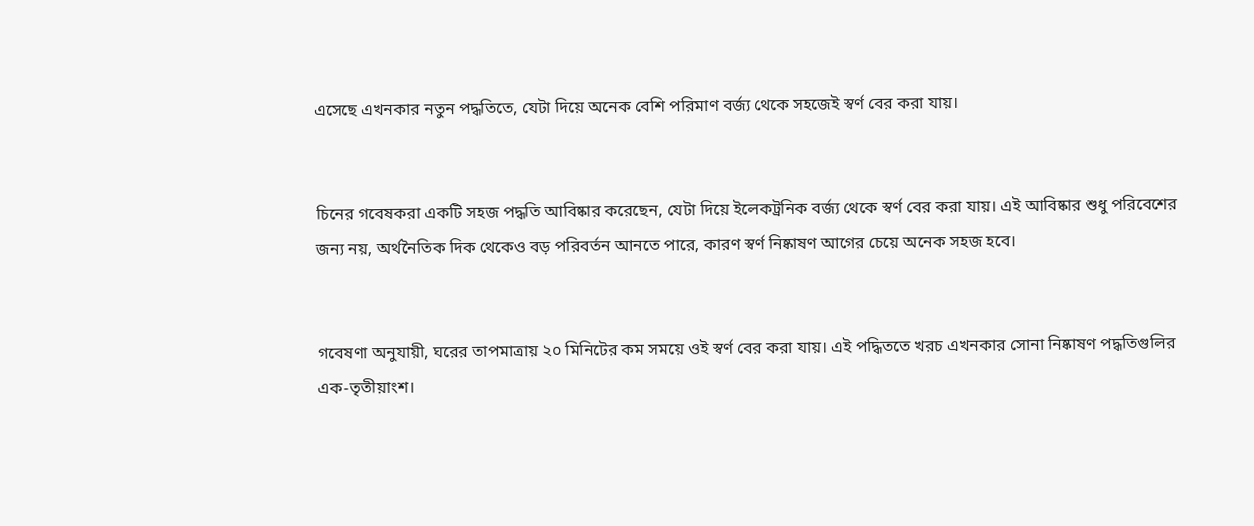এসেছে এখনকার নতুন পদ্ধতিতে, যেটা দিয়ে অনেক বেশি পরিমাণ বর্জ্য থেকে সহজেই স্বর্ণ বের করা যায়।


চিনের গবেষকরা একটি সহজ পদ্ধতি আবিষ্কার করেছেন, যেটা দিয়ে ইলেকট্রনিক বর্জ্য থেকে স্বর্ণ বের করা যায়। এই আবিষ্কার শুধু পরিবেশের জন্য নয়, অর্থনৈতিক দিক থেকেও বড় পরিবর্তন আনতে পারে, কারণ স্বর্ণ নিষ্কাষণ আগের চেয়ে অনেক সহজ হবে।


গবেষণা অনুযায়ী, ঘরের তাপমাত্রায় ২০ মিনিটের কম সময়ে ওই স্বর্ণ বের করা যায়। এই পদ্ধিততে খরচ এখনকার সোনা নিষ্কাষণ পদ্ধতিগুলির এক-তৃতীয়াংশ।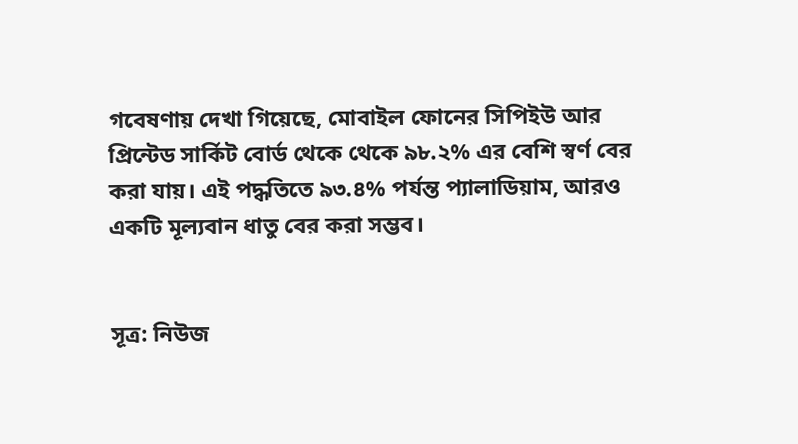গবেষণায় দেখা গিয়েছে, মোবাইল ফোনের সিপিইউ আর প্রিন্টেড সার্কিট বোর্ড থেকে থেকে ৯৮.২% এর বেশি স্বর্ণ বের করা যায়। এই পদ্ধতিতে ৯৩.৪% পর্যন্ত প্যালাডিয়াম, আরও একটি মূল্যবান ধাতু বের করা সম্ভব।


সূত্র: নিউজ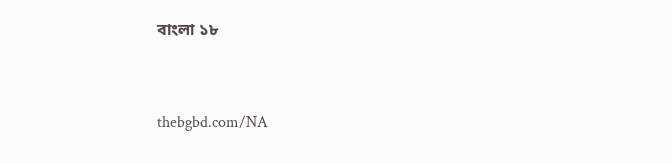বাংলা ১৮


thebgbd.com/NA